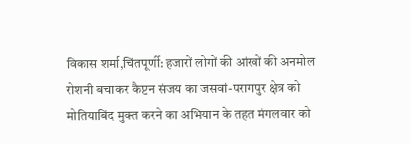विकास शर्मा,चिंतपूर्णी: हजारों लोगों की आंखों की अनमोल रोशनी बचाकर कैप्टन संजय का जसवां-परागपुर क्षेत्र को मोतियाबिंद मुक्त करने का अभियान के तहत मंगलवार को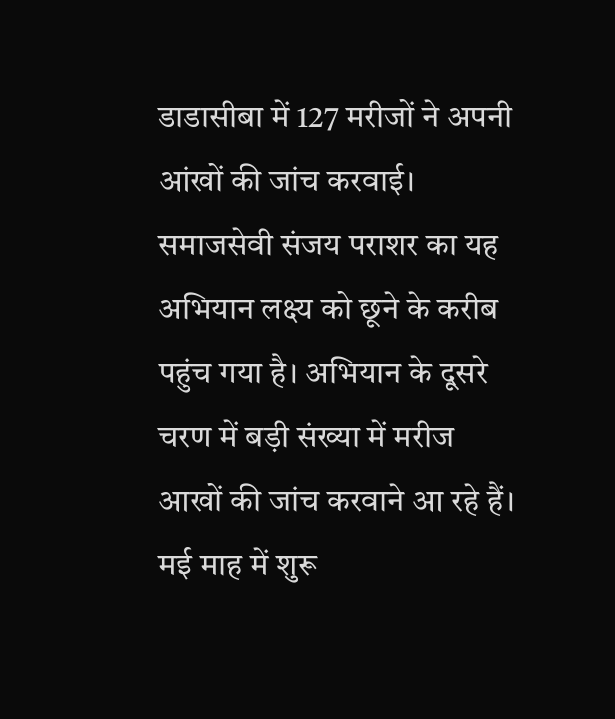डाडासीबा में 127 मरीजों ने अपनी आंखों की जांच करवाई। समाजसेवी संजय पराशर का यह अभियान लक्ष्य को छूने के करीब पहुंच गया है। अभियान के दूसरे चरण में बड़ी संख्या में मरीज आखों की जांच करवाने आ रहे हैं। मई माह में शुरू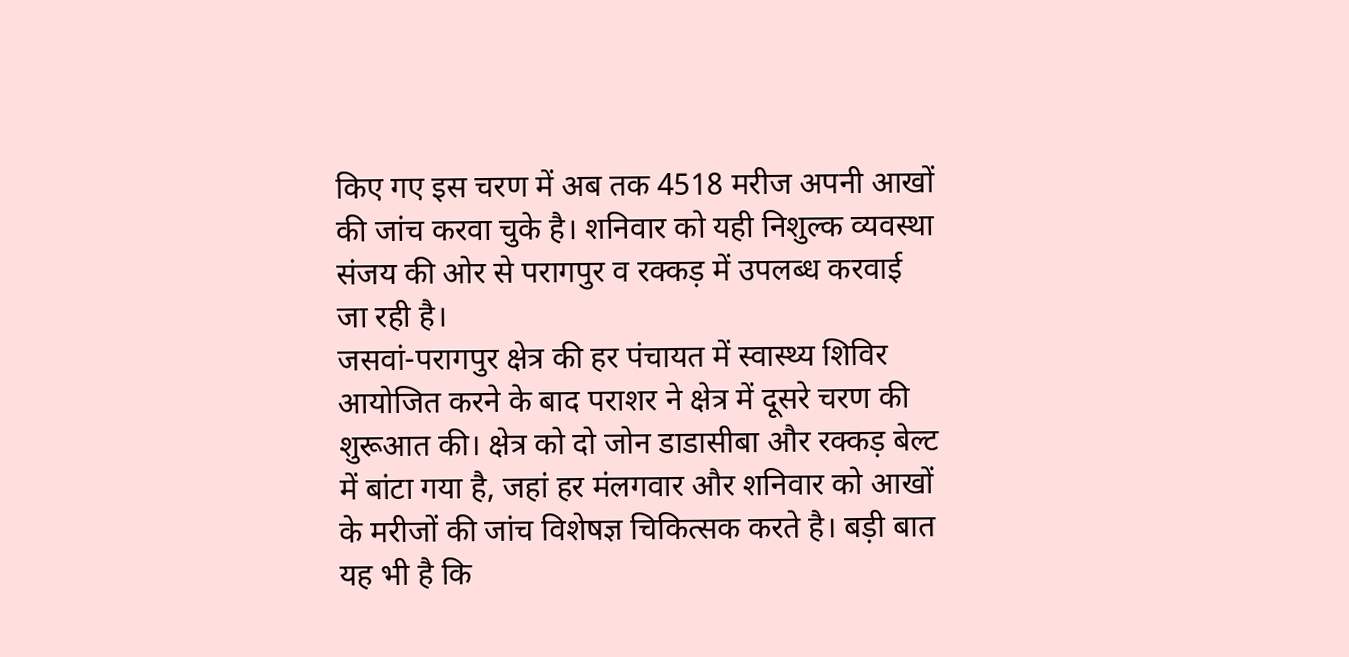किए गए इस चरण में अब तक 4518 मरीज अपनी आखों की जांच करवा चुके है। शनिवार को यही निशुल्क व्यवस्था संजय की ओर से परागपुर व रक्कड़ में उपलब्ध करवाई जा रही है।
जसवां-परागपुर क्षेत्र की हर पंचायत में स्वास्थ्य शिविर आयोजित करने के बाद पराशर ने क्षेत्र में दूसरे चरण की शुरूआत की। क्षेत्र को दो जोन डाडासीबा और रक्कड़ बेल्ट में बांटा गया है, जहां हर मंलगवार और शनिवार को आखों के मरीजों की जांच विशेषज्ञ चिकित्सक करते है। बड़ी बात यह भी है कि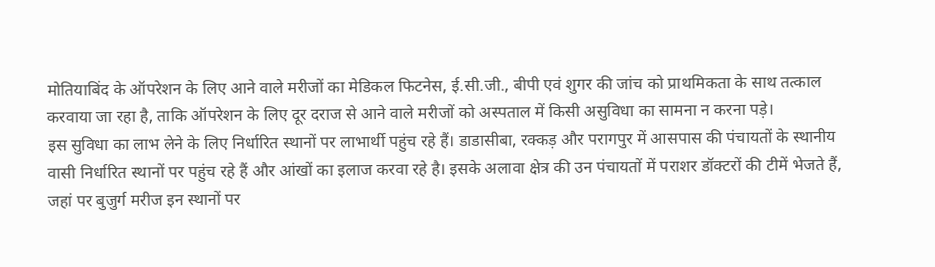मोतियाबिंद के ऑपरेशन के लिए आने वाले मरीजों का मेडिकल फिटनेस, ई.सी.जी., बीपी एवं शुगर की जांच को प्राथमिकता के साथ तत्काल करवाया जा रहा है, ताकि ऑपरेशन के लिए दूर दराज से आने वाले मरीजों को अस्पताल में किसी असुविधा का सामना न करना पड़े।
इस सुविधा का लाभ लेने के लिए निर्धारित स्थानों पर लाभार्थी पहुंच रहे हैं। डाडासीबा, रक्कड़ और परागपुर में आसपास की पंचायतों के स्थानीय वासी निर्धारित स्थानों पर पहुंच रहे हैं और आंखों का इलाज करवा रहे है। इसके अलावा क्षेत्र की उन पंचायतों में पराशर डॉक्टरों की टीमें भेजते हैं, जहां पर बुजुर्ग मरीज इन स्थानों पर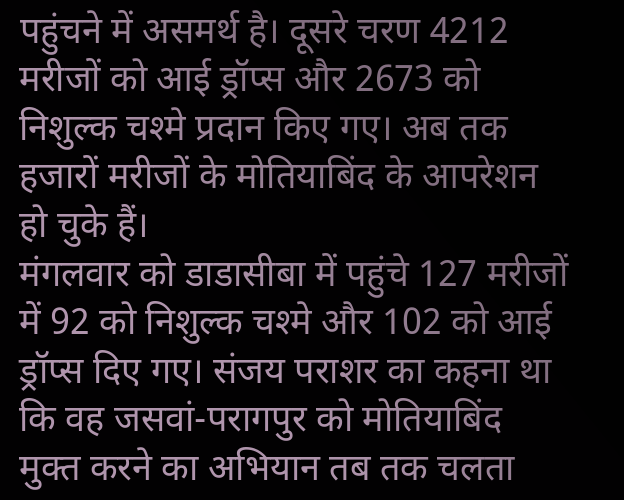पहुंचने में असमर्थ है। दूसरे चरण 4212 मरीजों को आई ड्रॉप्स और 2673 को निशुल्क चश्मे प्रदान किए गए। अब तक हजारों मरीजों के मोतियाबिंद के आपरेशन हो चुके हैं।
मंगलवार को डाडासीबा में पहुंचे 127 मरीजों में 92 को निशुल्क चश्मे और 102 को आई ड्रॉप्स दिए गए। संजय पराशर का कहना था कि वह जसवां-परागपुर को मोतियाबिंद मुक्त करने का अभियान तब तक चलता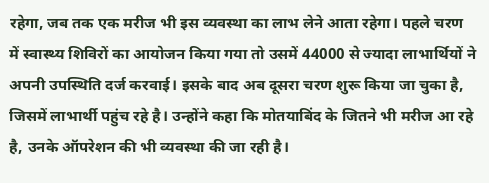रहेगा, जब तक एक मरीज भी इस व्यवस्था का लाभ लेने आता रहेगा। पहले चरण में स्वास्थ्य शिविरों का आयोजन किया गया तो उसमें 44000 से ज्यादा लाभार्थियों ने अपनी उपस्थिति दर्ज करवाई। इसके बाद अब दूसरा चरण शुरू किया जा चुका है, जिसमें लाभार्थी पहुंच रहे है। उन्होंने कहा कि मोतयाबिंद के जितने भी मरीज आ रहे है, उनके ऑपरेशन की भी व्यवस्था की जा रही है।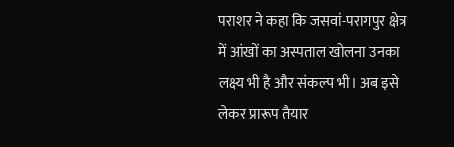पराशर ने कहा कि जसवां-परागपुर क्षेत्र में आंखों का अस्पताल खोलना उनका लक्ष्य भी है और संकल्प भी। अब इसे लेकर प्रारूप तैयार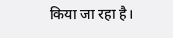किया जा रहा है।